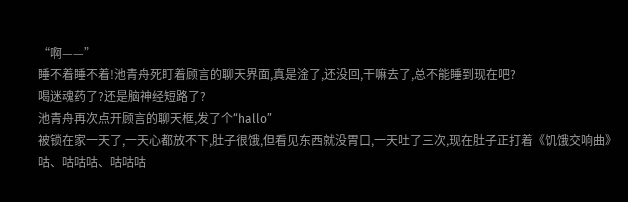“啊——”
睡不着睡不着!池青舟死盯着顾言的聊天界面,真是淦了,还没回,干嘛去了,总不能睡到现在吧?
喝迷魂药了?还是脑神经短路了?
池青舟再次点开顾言的聊天框,发了个“hallo”
被锁在家一天了,一天心都放不下,肚子很饿,但看见东西就没胃口,一天吐了三次,现在肚子正打着《饥饿交响曲》
咕、咕咕咕、咕咕咕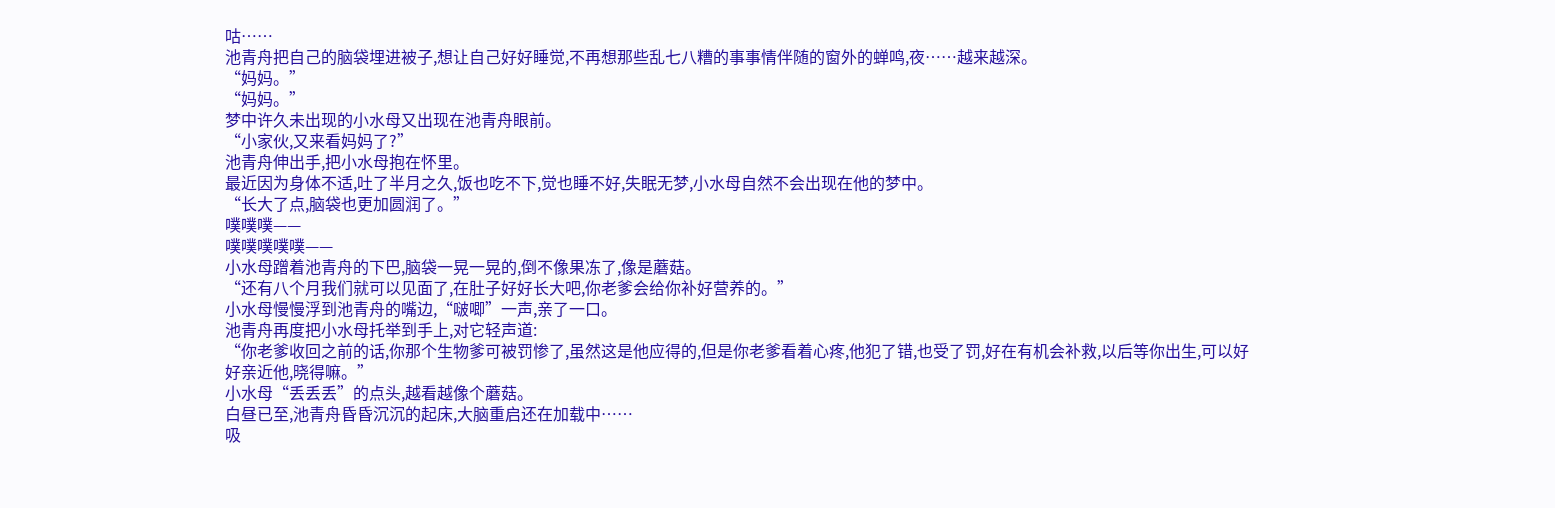咕……
池青舟把自己的脑袋埋进被子,想让自己好好睡觉,不再想那些乱七八糟的事事情伴随的窗外的蝉鸣,夜……越来越深。
“妈妈。”
“妈妈。”
梦中许久未出现的小水母又出现在池青舟眼前。
“小家伙,又来看妈妈了?”
池青舟伸出手,把小水母抱在怀里。
最近因为身体不适,吐了半月之久,饭也吃不下,觉也睡不好,失眠无梦,小水母自然不会出现在他的梦中。
“长大了点,脑袋也更加圆润了。”
噗噗噗——
噗噗噗噗噗——
小水母蹭着池青舟的下巴,脑袋一晃一晃的,倒不像果冻了,像是蘑菇。
“还有八个月我们就可以见面了,在肚子好好长大吧,你老爹会给你补好营养的。”
小水母慢慢浮到池青舟的嘴边,“啵唧”一声,亲了一口。
池青舟再度把小水母托举到手上,对它轻声道:
“你老爹收回之前的话,你那个生物爹可被罚惨了,虽然这是他应得的,但是你老爹看着心疼,他犯了错,也受了罚,好在有机会补救,以后等你出生,可以好好亲近他,晓得嘛。”
小水母“丢丢丢”的点头,越看越像个蘑菇。
白昼已至,池青舟昏昏沉沉的起床,大脑重启还在加载中……
吸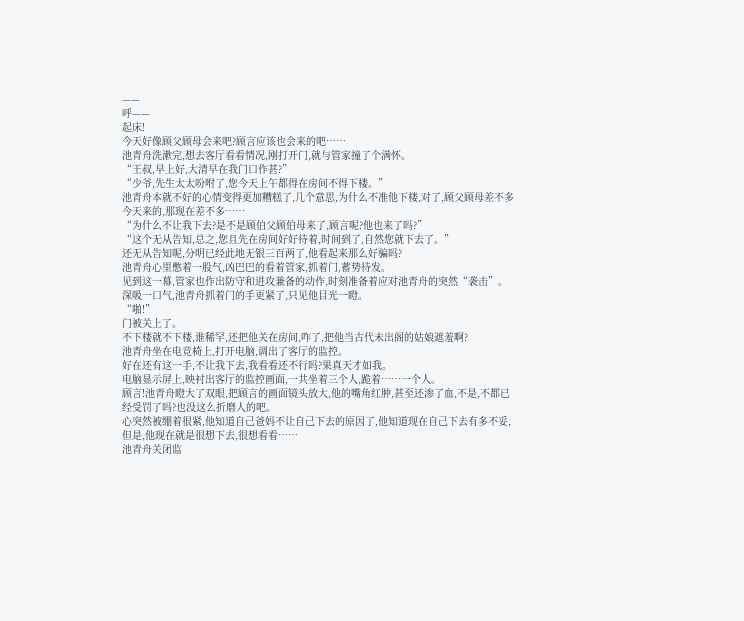——
呼——
起床!
今天好像顾父顾母会来吧?顾言应该也会来的吧……
池青舟洗漱完,想去客厅看看情况,刚打开门,就与管家撞了个满怀。
“王叔,早上好,大清早在我门口作甚?”
“少爷,先生太太吩咐了,您今天上午都得在房间不得下楼。”
池青舟本就不好的心情变得更加糟糕了,几个意思,为什么不准他下楼,对了,顾父顾母差不多今天来的,那现在差不多……
“为什么不让我下去?是不是顾伯父顾伯母来了,顾言呢?他也来了吗?”
“这个无从告知,总之,您且先在房间好好待着,时间到了,自然您就下去了。”
还无从告知呢,分明已经此地无银三百两了,他看起来那么好骗吗?
池青舟心里憋着一股气,凶巴巴的看着管家,抓着门,蓄势待发。
见到这一幕,管家也作出防守和进攻兼备的动作,时刻准备着应对池青舟的突然“袭击”。
深吸一口气,池青舟抓着门的手更紧了,只见他目光一瞪。
“啪!”
门被关上了。
不下楼就不下楼,谁稀罕,还把他关在房间,咋了,把他当古代未出阁的姑娘遮羞啊?
池青舟坐在电竞椅上,打开电脑,调出了客厅的监控。
好在还有这一手,不让我下去,我看看还不行吗?果真天才如我。
电脑显示屏上,映衬出客厅的监控画面,一共坐着三个人,跪着……一个人。
顾言!池青舟瞪大了双眼,把顾言的画面镜头放大,他的嘴角红肿,甚至还渗了血,不是,不都已经受罚了吗?也没这么折磨人的吧。
心突然被绷着很紧,他知道自己爸妈不让自己下去的原因了,他知道现在自己下去有多不妥,但是,他现在就是很想下去,很想看看……
池青舟关闭监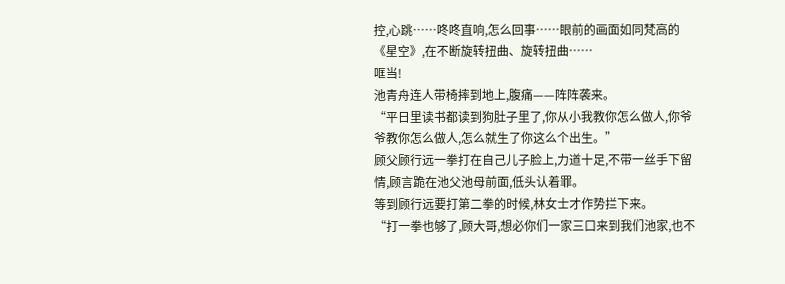控,心跳……咚咚直响,怎么回事……眼前的画面如同梵高的《星空》,在不断旋转扭曲、旋转扭曲……
哐当!
池青舟连人带椅摔到地上,腹痛——阵阵袭来。
“平日里读书都读到狗肚子里了,你从小我教你怎么做人,你爷爷教你怎么做人,怎么就生了你这么个出生。”
顾父顾行远一拳打在自己儿子脸上,力道十足,不带一丝手下留情,顾言跪在池父池母前面,低头认着罪。
等到顾行远要打第二拳的时候,林女士才作势拦下来。
“打一拳也够了,顾大哥,想必你们一家三口来到我们池家,也不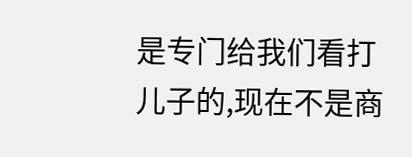是专门给我们看打儿子的,现在不是商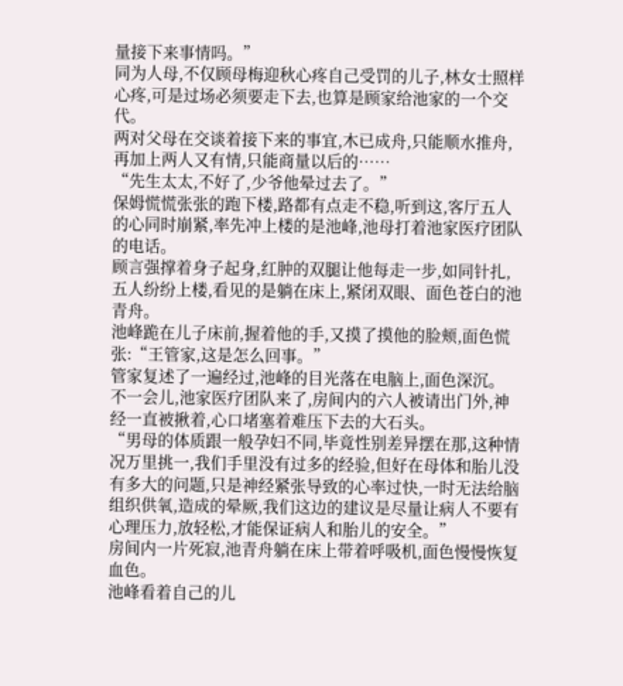量接下来事情吗。”
同为人母,不仅顾母梅迎秋心疼自己受罚的儿子,林女士照样心疼,可是过场必须要走下去,也算是顾家给池家的一个交代。
两对父母在交谈着接下来的事宜,木已成舟,只能顺水推舟,再加上两人又有情,只能商量以后的……
“先生太太,不好了,少爷他晕过去了。”
保姆慌慌张张的跑下楼,路都有点走不稳,听到这,客厅五人的心同时崩紧,率先冲上楼的是池峰,池母打着池家医疗团队的电话。
顾言强撑着身子起身,红肿的双腿让他每走一步,如同针扎,五人纷纷上楼,看见的是躺在床上,紧闭双眼、面色苍白的池青舟。
池峰跪在儿子床前,握着他的手,又摸了摸他的脸颊,面色慌张:“王管家,这是怎么回事。”
管家复述了一遍经过,池峰的目光落在电脑上,面色深沉。
不一会儿,池家医疗团队来了,房间内的六人被请出门外,神经一直被揪着,心口堵塞着难压下去的大石头。
“男母的体质跟一般孕妇不同,毕竟性别差异摆在那,这种情况万里挑一,我们手里没有过多的经验,但好在母体和胎儿没有多大的问题,只是神经紧张导致的心率过快,一时无法给脑组织供氧,造成的晕厥,我们这边的建议是尽量让病人不要有心理压力,放轻松,才能保证病人和胎儿的安全。”
房间内一片死寂,池青舟躺在床上带着呼吸机,面色慢慢恢复血色。
池峰看着自己的儿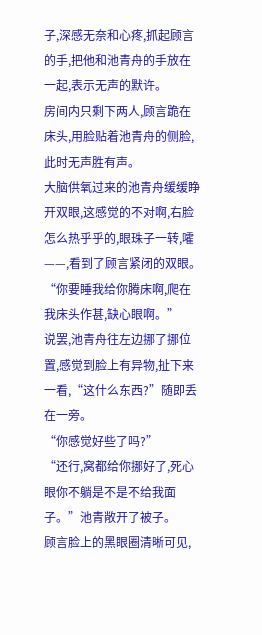子,深感无奈和心疼,抓起顾言的手,把他和池青舟的手放在一起,表示无声的默许。
房间内只剩下两人,顾言跪在床头,用脸贴着池青舟的侧脸,此时无声胜有声。
大脑供氧过来的池青舟缓缓睁开双眼,这感觉的不对啊,右脸怎么热乎乎的,眼珠子一转,嚯——,看到了顾言紧闭的双眼。
“你要睡我给你腾床啊,爬在我床头作甚,缺心眼啊。”
说罢,池青舟往左边挪了挪位置,感觉到脸上有异物,扯下来一看,“这什么东西?”随即丢在一旁。
“你感觉好些了吗?”
“还行,窝都给你挪好了,死心眼你不躺是不是不给我面子。”池青敞开了被子。
顾言脸上的黑眼圈清晰可见,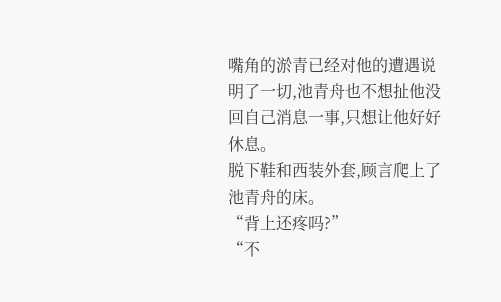嘴角的淤青已经对他的遭遇说明了一切,池青舟也不想扯他没回自己消息一事,只想让他好好休息。
脱下鞋和西装外套,顾言爬上了池青舟的床。
“背上还疼吗?”
“不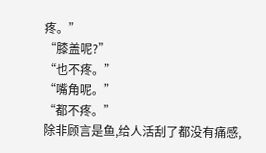疼。”
“膝盖呢?”
“也不疼。”
“嘴角呢。”
“都不疼。”
除非顾言是鱼,给人活刮了都没有痛感,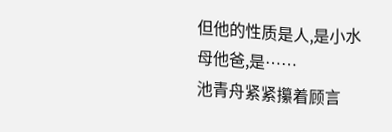但他的性质是人,是小水母他爸,是……
池青舟紧紧攥着顾言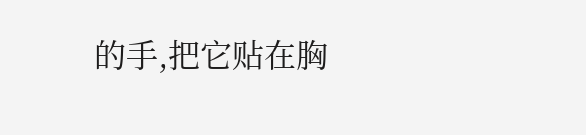的手,把它贴在胸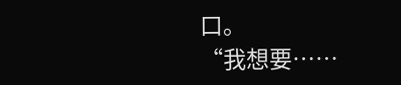口。
“我想要……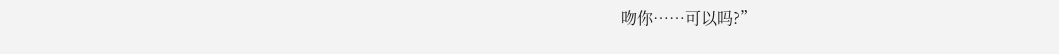吻你……可以吗?”